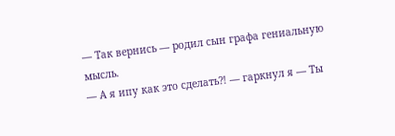— Так вернись — родил сын графа гениальную мысль.
— А я ипу как это сделать⁈ — гаркнул я — Ты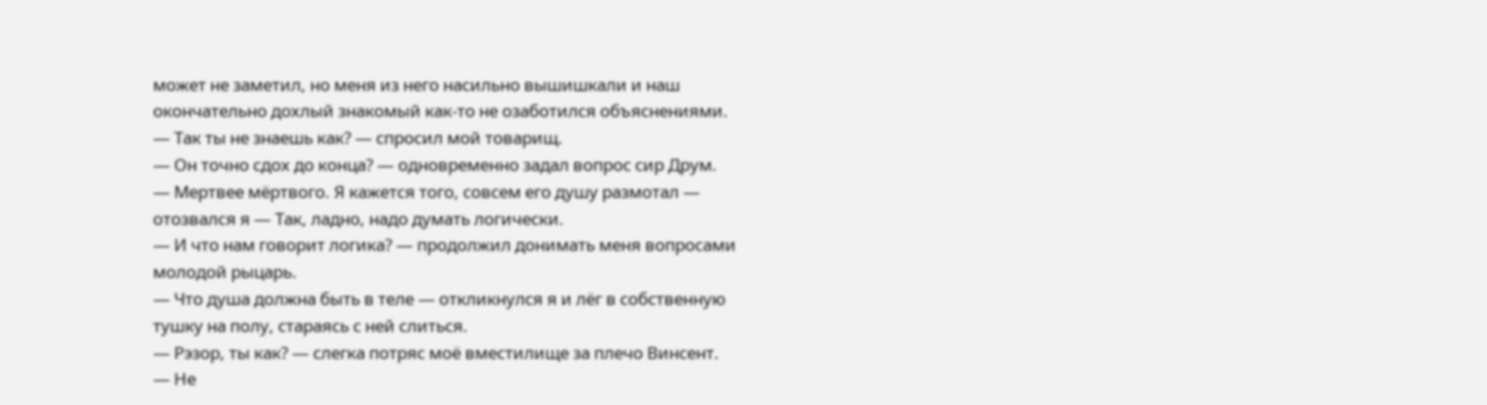может не заметил, но меня из него насильно вышишкали и наш окончательно дохлый знакомый как-то не озаботился объяснениями.
— Так ты не знаешь как? — спросил мой товарищ.
— Он точно сдох до конца? — одновременно задал вопрос сир Друм.
— Мертвее мёртвого. Я кажется того, совсем его душу размотал — отозвался я — Так, ладно, надо думать логически.
— И что нам говорит логика? — продолжил донимать меня вопросами молодой рыцарь.
— Что душа должна быть в теле — откликнулся я и лёг в собственную тушку на полу, стараясь с ней слиться.
— Рэзор, ты как? — слегка потряс моё вместилище за плечо Винсент.
— Не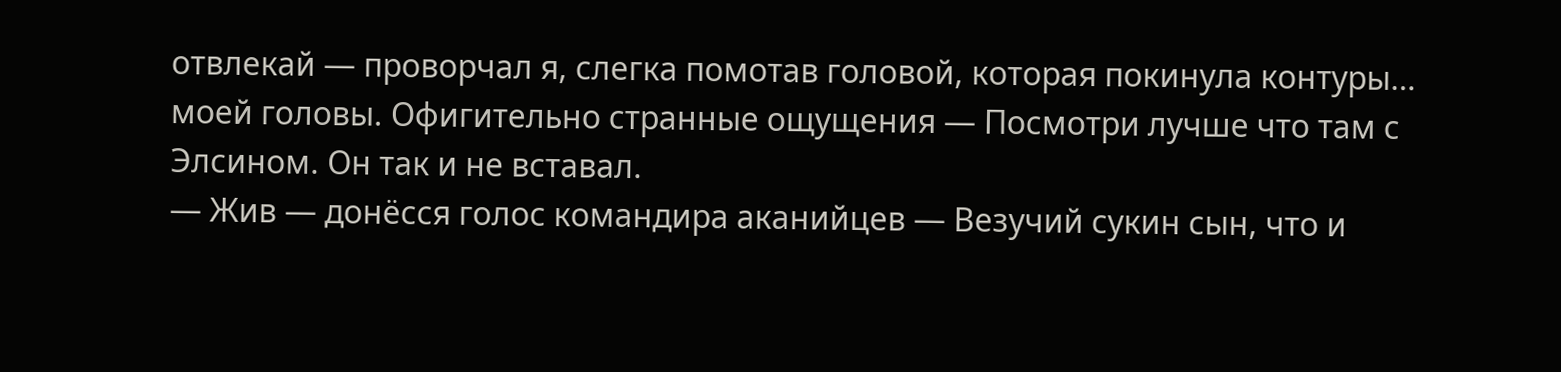отвлекай — проворчал я, слегка помотав головой, которая покинула контуры… моей головы. Офигительно странные ощущения — Посмотри лучше что там с Элсином. Он так и не вставал.
— Жив — донёсся голос командира аканийцев — Везучий сукин сын, что и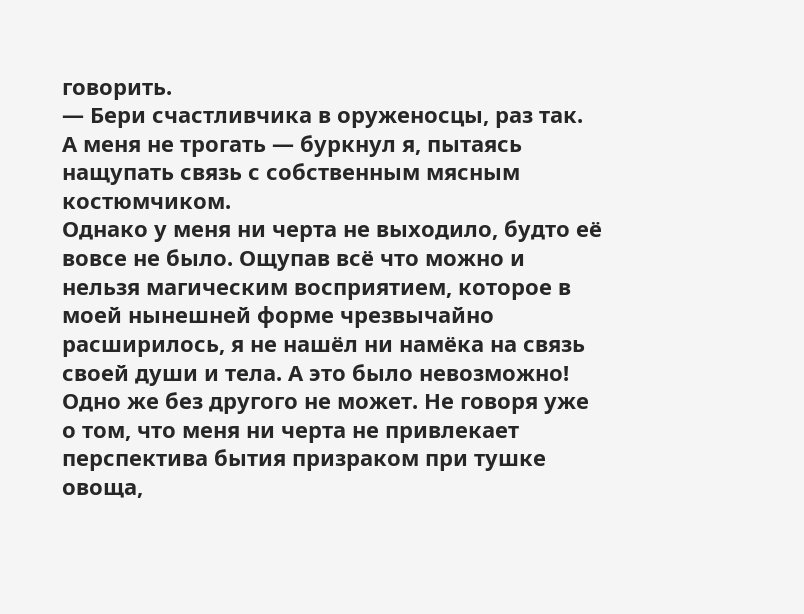говорить.
— Бери счастливчика в оруженосцы, раз так. А меня не трогать — буркнул я, пытаясь нащупать связь с собственным мясным костюмчиком.
Однако у меня ни черта не выходило, будто её вовсе не было. Ощупав всё что можно и нельзя магическим восприятием, которое в моей нынешней форме чрезвычайно расширилось, я не нашёл ни намёка на связь своей души и тела. А это было невозможно! Одно же без другого не может. Не говоря уже о том, что меня ни черта не привлекает перспектива бытия призраком при тушке овоща,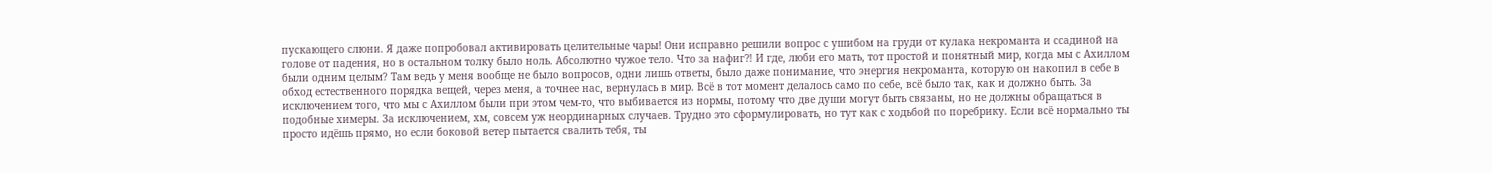пускающего слюни. Я даже попробовал активировать целительные чары! Они исправно решили вопрос с ушибом на груди от кулака некроманта и ссадиной на голове от падения, но в остальном толку было ноль. Абсолютно чужое тело. Что за нафиг⁈ И где, люби его мать, тот простой и понятный мир, когда мы с Ахиллом были одним целым? Там ведь у меня вообще не было вопросов, одни лишь ответы, было даже понимание, что энергия некроманта, которую он накопил в себе в обход естественного порядка вещей, через меня, а точнее нас, вернулась в мир. Всё в тот момент делалось само по себе, всё было так, как и должно быть. За исключением того, что мы с Ахиллом были при этом чем-то, что выбивается из нормы, потому что две души могут быть связаны, но не должны обращаться в подобные химеры. За исключением, хм, совсем уж неординарных случаев. Трудно это сформулировать, но тут как с ходьбой по поребрику. Если всё нормально ты просто идёшь прямо, но если боковой ветер пытается свалить тебя, ты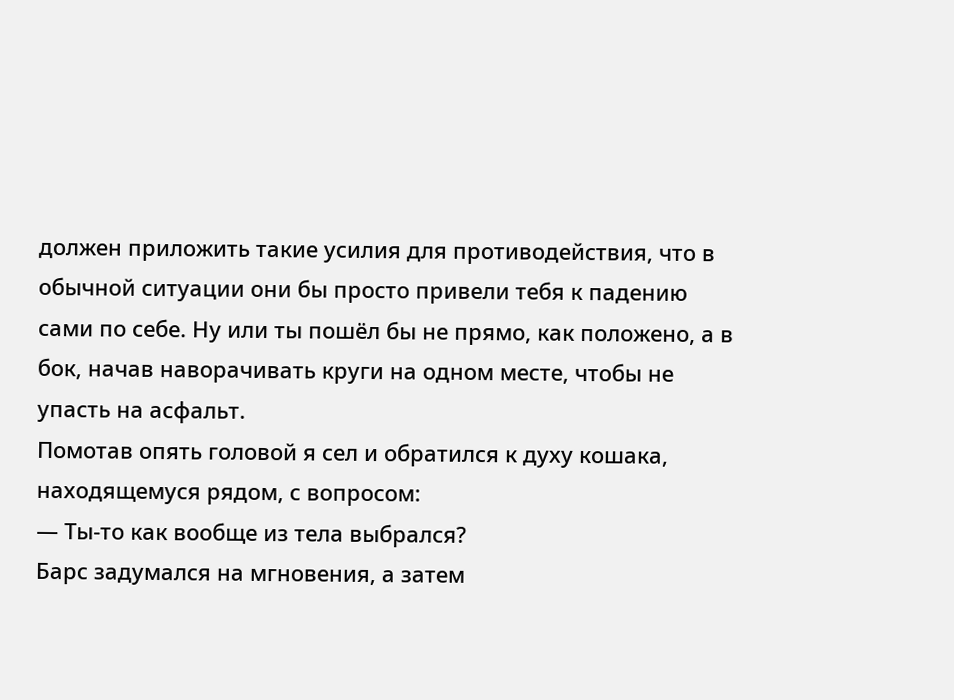должен приложить такие усилия для противодействия, что в обычной ситуации они бы просто привели тебя к падению сами по себе. Ну или ты пошёл бы не прямо, как положено, а в бок, начав наворачивать круги на одном месте, чтобы не упасть на асфальт.
Помотав опять головой я сел и обратился к духу кошака, находящемуся рядом, с вопросом:
— Ты-то как вообще из тела выбрался?
Барс задумался на мгновения, а затем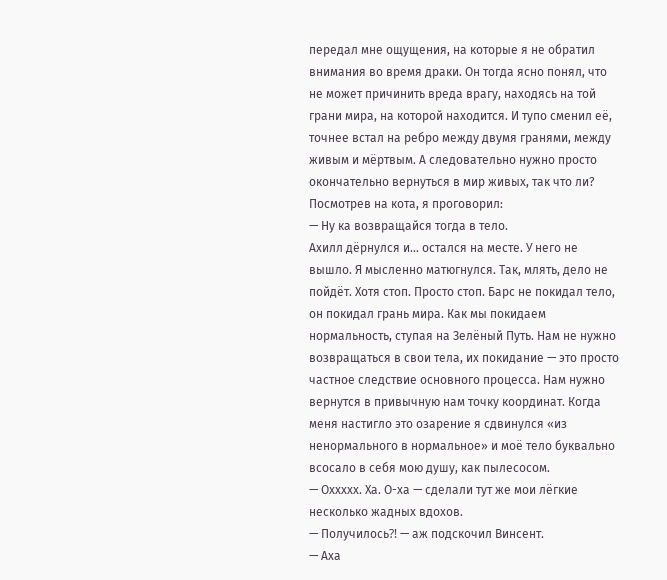передал мне ощущения, на которые я не обратил внимания во время драки. Он тогда ясно понял, что не может причинить вреда врагу, находясь на той грани мира, на которой находится. И тупо сменил её, точнее встал на ребро между двумя гранями, между живым и мёртвым. А следовательно нужно просто окончательно вернуться в мир живых, так что ли? Посмотрев на кота, я проговорил:
— Ну ка возвращайся тогда в тело.
Ахилл дёрнулся и… остался на месте. У него не вышло. Я мысленно матюгнулся. Так, млять, дело не пойдёт. Хотя стоп. Просто стоп. Барс не покидал тело, он покидал грань мира. Как мы покидаем нормальность, ступая на Зелёный Путь. Нам не нужно возвращаться в свои тела, их покидание — это просто частное следствие основного процесса. Нам нужно вернутся в привычную нам точку координат. Когда меня настигло это озарение я сдвинулся «из ненормального в нормальное» и моё тело буквально всосало в себя мою душу, как пылесосом.
— Оххххх. Ха. О-ха — сделали тут же мои лёгкие несколько жадных вдохов.
— Получилось⁈ — аж подскочил Винсент.
— Аха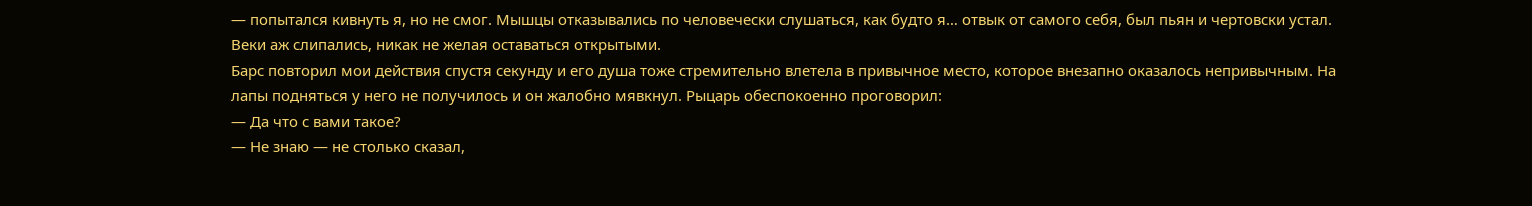— попытался кивнуть я, но не смог. Мышцы отказывались по человечески слушаться, как будто я… отвык от самого себя, был пьян и чертовски устал. Веки аж слипались, никак не желая оставаться открытыми.
Барс повторил мои действия спустя секунду и его душа тоже стремительно влетела в привычное место, которое внезапно оказалось непривычным. На лапы подняться у него не получилось и он жалобно мявкнул. Рыцарь обеспокоенно проговорил:
— Да что с вами такое?
— Не знаю — не столько сказал,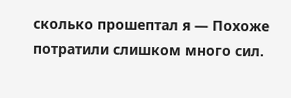сколько прошептал я — Похоже потратили слишком много сил.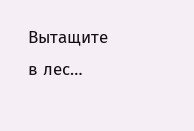Вытащите в лес…